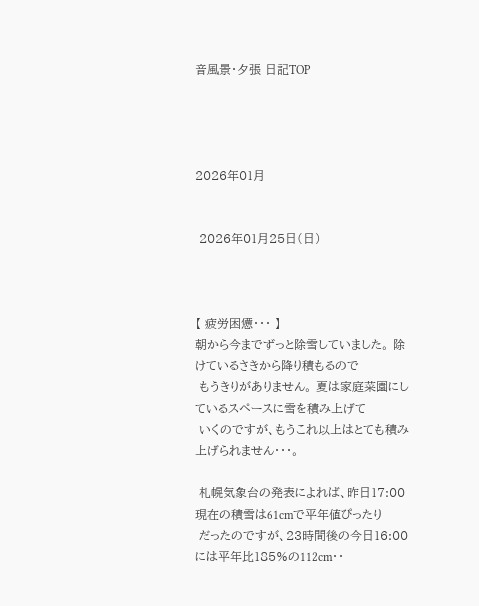音風景・夕張 日記TOP




2026年01月


 2026年01月25日(日)



【 疲労困憊・・・ 】
朝から今までずっと除雪していました。 除けているさきから降り積もるので
 もうきりがありません。 夏は家庭菜園にしているスペースに雪を積み上げて
 いくのですが、もうこれ以上はとても積み上げられません・・・。

 札幌気象台の発表によれば、昨日17:00現在の積雪は61cmで平年値ぴったり
 だったのですが、23時間後の今日16:00には平年比185%の112cm・・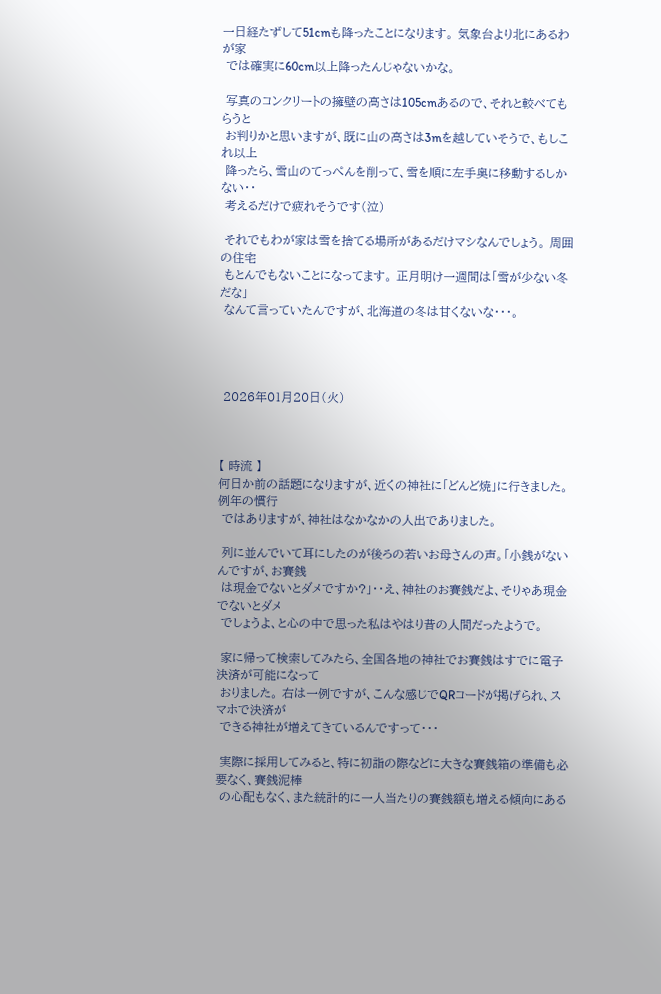一日経たずして51cmも降ったことになります。 気象台より北にあるわが家
 では確実に60cm以上降ったんじゃないかな。

 写真のコンクリートの擁壁の高さは105cmあるので、それと較べてもらうと
 お判りかと思いますが、既に山の高さは3mを越していそうで、もしこれ以上
 降ったら、雪山のてっぺんを削って、雪を順に左手奥に移動するしかない・・
 考えるだけで疲れそうです(泣)

 それでもわが家は雪を捨てる場所があるだけマシなんでしょう。 周囲の住宅
 もとんでもないことになってます。 正月明け一週間は「雪が少ない冬だな」
 なんて言っていたんですが、北海道の冬は甘くないな・・・。




 2026年01月20日(火)



【 時流 】
何日か前の話題になりますが、近くの神社に「どんど焼」に行きました。 例年の慣行
 ではありますが、神社はなかなかの人出でありました。

 列に並んでいて耳にしたのが後ろの若いお母さんの声。「小銭がないんですが、お賽銭
 は現金でないとダメですか?」・・え、神社のお賽銭だよ、そりゃあ現金でないとダメ
 でしょうよ、と心の中で思った私はやはり昔の人間だったようで。

 家に帰って検索してみたら、全国各地の神社でお賽銭はすでに電子決済が可能になって
 おりました。 右は一例ですが、こんな感じでQRコードが掲げられ、スマホで決済が
 できる神社が増えてきているんですって・・・

 実際に採用してみると、特に初詣の際などに大きな賽銭箱の準備も必要なく、賽銭泥棒
 の心配もなく、また統計的に一人当たりの賽銭額も増える傾向にある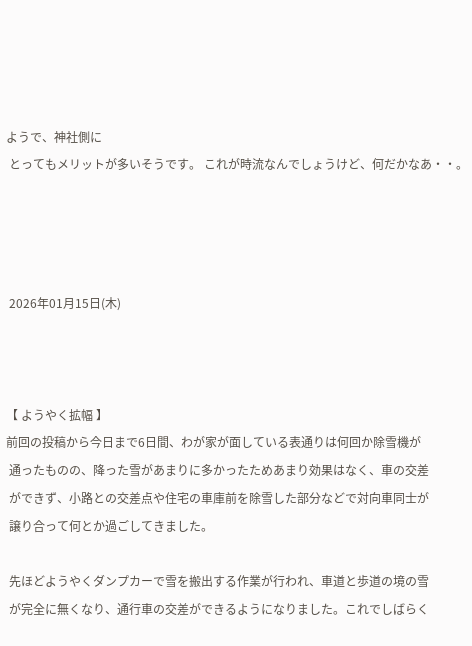ようで、神社側に
 とってもメリットが多いそうです。 これが時流なんでしょうけど、何だかなあ・・。




 2026年01月15日(木)



【 ようやく拡幅 】
前回の投稿から今日まで6日間、わが家が面している表通りは何回か除雪機が
 通ったものの、降った雪があまりに多かったためあまり効果はなく、車の交差
 ができず、小路との交差点や住宅の車庫前を除雪した部分などで対向車同士が
 譲り合って何とか過ごしてきました。

 先ほどようやくダンプカーで雪を搬出する作業が行われ、車道と歩道の境の雪
 が完全に無くなり、通行車の交差ができるようになりました。これでしばらく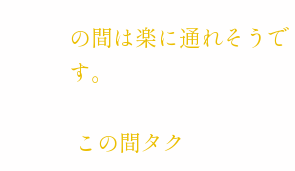の間は楽に通れそうです。

 この間タク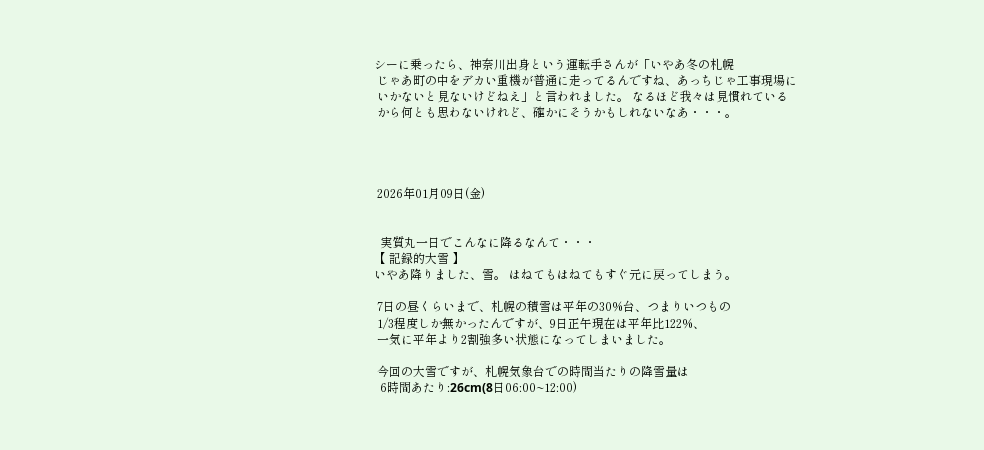シーに乗ったら、神奈川出身という運転手さんが「いやあ冬の札幌
 じゃあ町の中をデカい重機が普通に走ってるんですね、あっちじゃ工事現場に
 いかないと見ないけどねえ」と言われました。 なるほど我々は見慣れている
 から何とも思わないけれど、確かにそうかもしれないなあ・・・。




 2026年01月09日(金)


  実質丸一日でこんなに降るなんて・・・
【 記録的大雪 】
いやあ降りました、雪。 はねてもはねてもすぐ元に戻ってしまう。

 7日の昼くらいまで、札幌の積雪は平年の30%台、つまりいつもの
 1/3程度しか無かったんですが、9日正午現在は平年比122%、
 一気に平年より2割強多い状態になってしまいました。

 今回の大雪ですが、札幌気象台での時間当たりの降雪量は
  6時間あたり:26cm(8日06:00~12:00)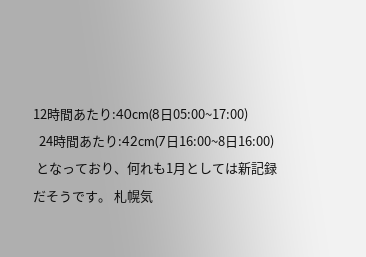12時間あたり:40cm(8日05:00~17:00)
  24時間あたり:42cm(7日16:00~8日16:00)
 となっており、何れも1月としては新記録だそうです。 札幌気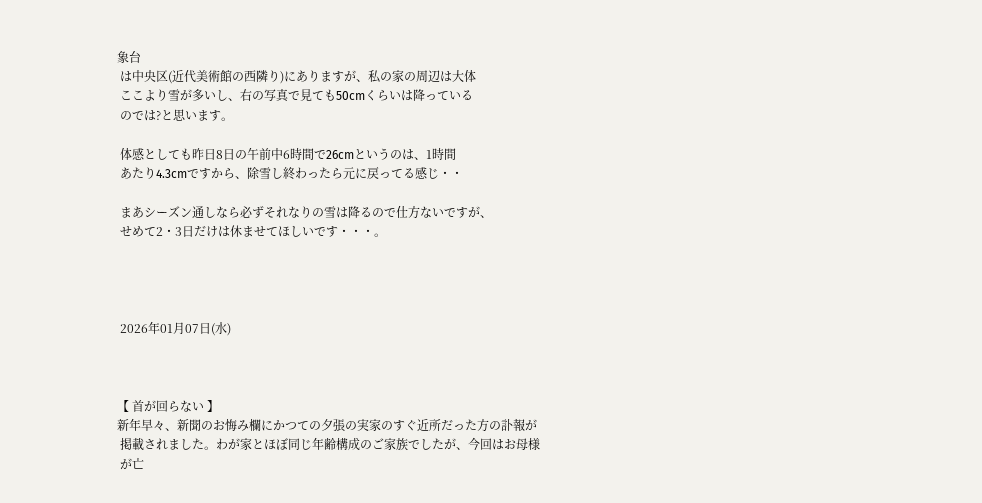象台
 は中央区(近代美術館の西隣り)にありますが、私の家の周辺は大体
 ここより雪が多いし、右の写真で見ても50cmくらいは降っている
 のでは?と思います。

 体感としても昨日8日の午前中6時間で26cmというのは、1時間
 あたり4.3cmですから、除雪し終わったら元に戻ってる感じ・・

 まあシーズン通しなら必ずそれなりの雪は降るので仕方ないですが、
 せめて2・3日だけは休ませてほしいです・・・。




 2026年01月07日(水)



【 首が回らない 】
新年早々、新聞のお悔み欄にかつての夕張の実家のすぐ近所だった方の訃報が
 掲載されました。わが家とほぼ同じ年齢構成のご家族でしたが、今回はお母様
 が亡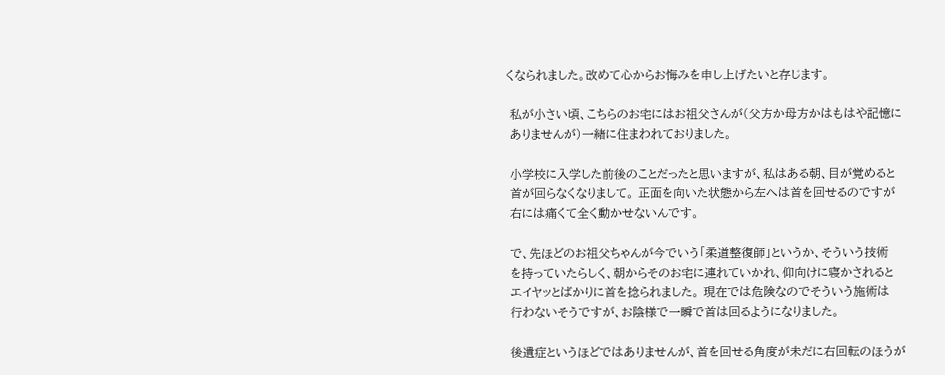くなられました。改めて心からお悔みを申し上げたいと存じます。

 私が小さい頃、こちらのお宅にはお祖父さんが(父方か母方かはもはや記憶に
 ありませんが)一緒に住まわれておりました。

 小学校に入学した前後のことだったと思いますが、私はある朝、目が覚めると
 首が回らなくなりまして。 正面を向いた状態から左へは首を回せるのですが
 右には痛くて全く動かせないんです。

 で、先ほどのお祖父ちゃんが今でいう「柔道整復師」というか、そういう技術
 を持っていたらしく、朝からそのお宅に連れていかれ、仰向けに寝かされると
 エイヤッとばかりに首を捻られました。 現在では危険なのでそういう施術は
 行わないそうですが、お陰様で一瞬で首は回るようになりました。

 後遺症というほどではありませんが、首を回せる角度が未だに右回転のほうが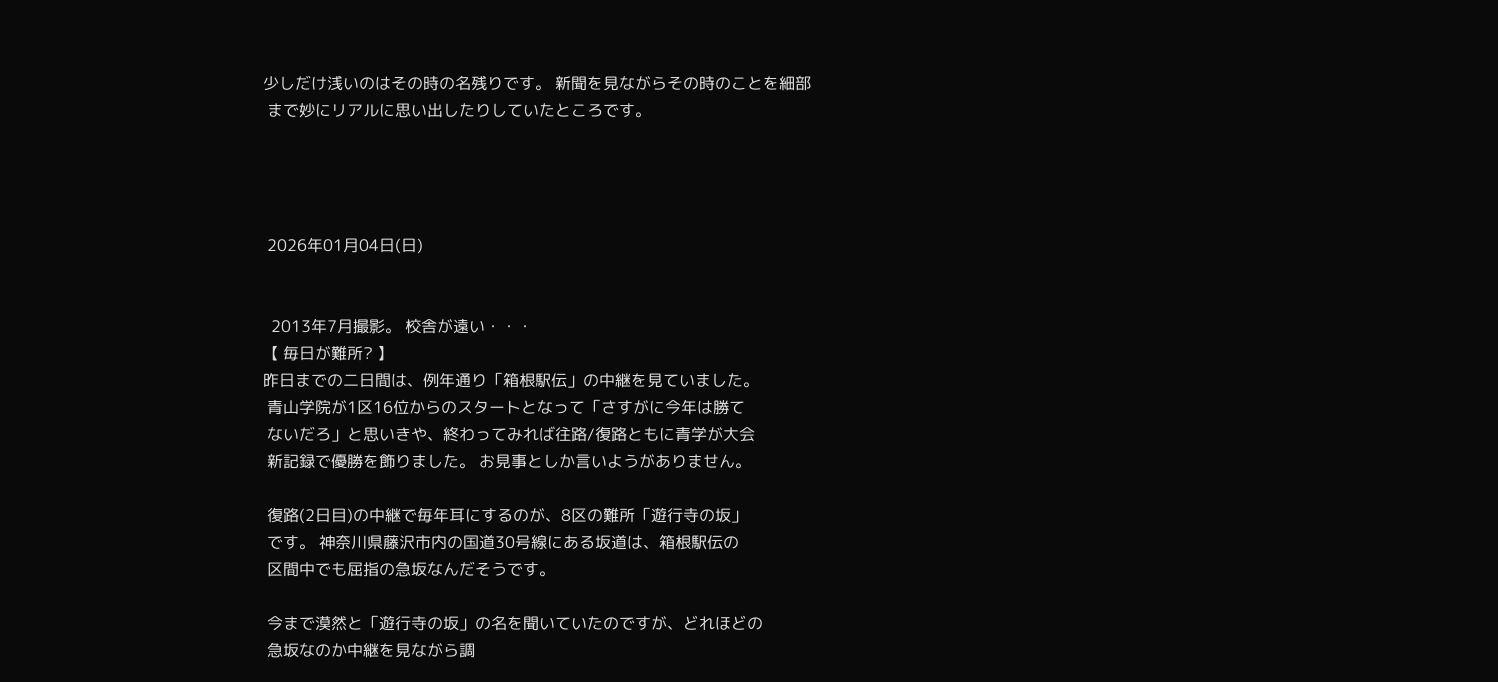少しだけ浅いのはその時の名残りです。 新聞を見ながらその時のことを細部
 まで妙にリアルに思い出したりしていたところです。




 2026年01月04日(日)


  2013年7月撮影。 校舎が遠い・・・
【 毎日が難所? 】
昨日までの二日間は、例年通り「箱根駅伝」の中継を見ていました。
 青山学院が1区16位からのスタートとなって「さすがに今年は勝て
 ないだろ」と思いきや、終わってみれば往路/復路ともに青学が大会
 新記録で優勝を飾りました。 お見事としか言いようがありません。

 復路(2日目)の中継で毎年耳にするのが、8区の難所「遊行寺の坂」
 です。 神奈川県藤沢市内の国道30号線にある坂道は、箱根駅伝の
 区間中でも屈指の急坂なんだそうです。

 今まで漠然と「遊行寺の坂」の名を聞いていたのですが、どれほどの
 急坂なのか中継を見ながら調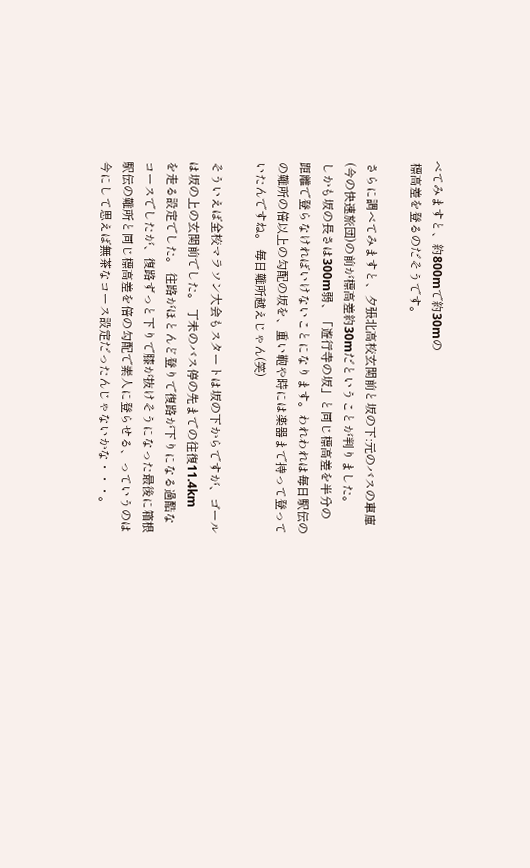べてみますと、約800mで約30mの
 標高差を登るのだそうです。

 さらに調べてみますと、夕張北高校玄関前と坂の下:元のバスの車庫
 (今の快速旅団)の前が標高差約30mだということが判りました。
 しかも坂の長さは300m弱、「遊行寺の坂」と同じ標高差を半分の
 距離で登らなければいけないことになります。われわれは毎日駅伝の
 の難所の倍以上の勾配の坂を、重い鞄や時には楽器まで持って登って
 いたんですね。 毎日難所越えじゃん(笑)

 そういえば全校マラソン大会もスタートは坂の下からですが、ゴール
 は坂の上の玄関前でした。 丁未のバス停の先までの往復11.4km
 を走る設定でした。 往路がほとんど登りで復路が下りになる過酷な
 コースでしたが、復路ずっと下りで膝が抜けそうになった最後に箱根
 駅伝の難所と同じ標高差を倍の勾配で素人に登らせる、っていうのは
 今にして思えば無茶なコース設定だったんじゃないかな・・・。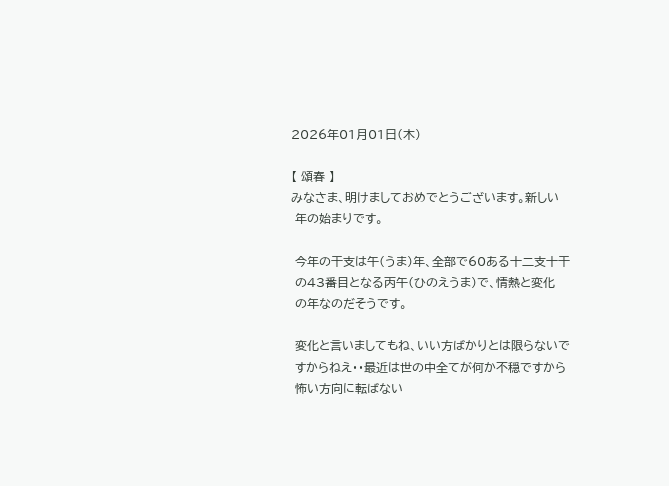2026年01月01日(木)

【 頌春 】
みなさま、明けましておめでとうございます。新しい
 年の始まりです。

 今年の干支は午(うま)年、全部で60ある十二支十干
 の43番目となる丙午(ひのえうま)で、情熱と変化
 の年なのだそうです。

 変化と言いましてもね、いい方ばかりとは限らないで
 すからねえ・・最近は世の中全てが何か不穏ですから
 怖い方向に転ばない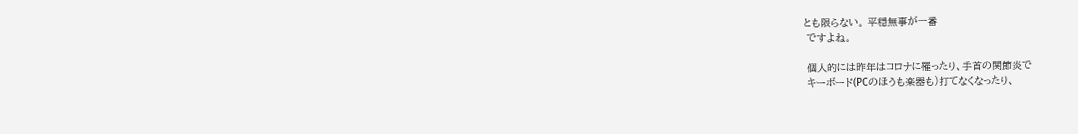とも限らない。 平穏無事が一番
 ですよね。

 個人的には昨年はコロナに罹ったり、手首の関節炎で
 キーボード(PCのほうも楽器も)打てなくなったり、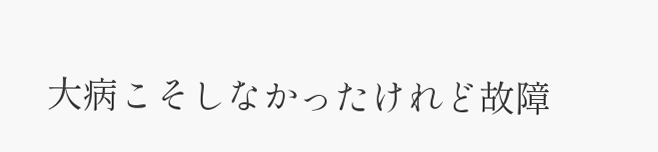大病こそしなかったけれど故障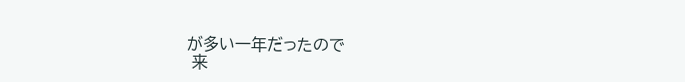が多い一年だったので
 来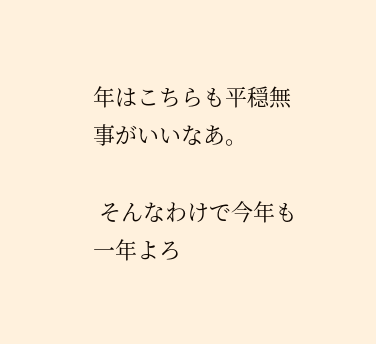年はこちらも平穏無事がいいなあ。

 そんなわけで今年も一年よろ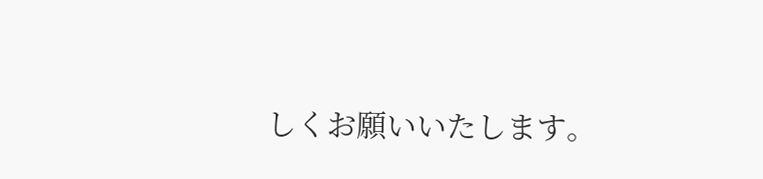しくお願いいたします。